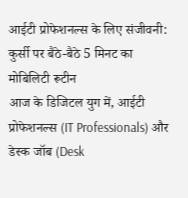आईटी प्रोफेशनल्स के लिए संजीवनी: कुर्सी पर बैठे-बैठे 5 मिनट का मोबिलिटी रूटीन
आज के डिजिटल युग में, आईटी प्रोफेशनल्स (IT Professionals) और डेस्क जॉब (Desk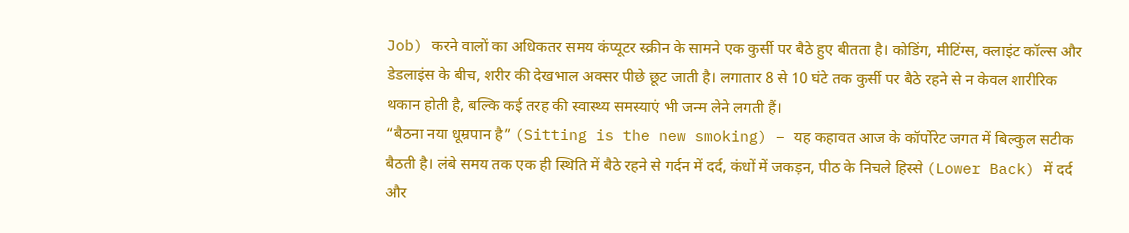Job) करने वालों का अधिकतर समय कंप्यूटर स्क्रीन के सामने एक कुर्सी पर बैठे हुए बीतता है। कोडिंग, मीटिंग्स, क्लाइंट कॉल्स और डेडलाइंस के बीच, शरीर की देखभाल अक्सर पीछे छूट जाती है। लगातार 8 से 10 घंटे तक कुर्सी पर बैठे रहने से न केवल शारीरिक थकान होती है, बल्कि कई तरह की स्वास्थ्य समस्याएं भी जन्म लेने लगती हैं।
“बैठना नया धूम्रपान है” (Sitting is the new smoking) – यह कहावत आज के कॉर्पोरेट जगत में बिल्कुल सटीक बैठती है। लंबे समय तक एक ही स्थिति में बैठे रहने से गर्दन में दर्द, कंधों में जकड़न, पीठ के निचले हिस्से (Lower Back) में दर्द और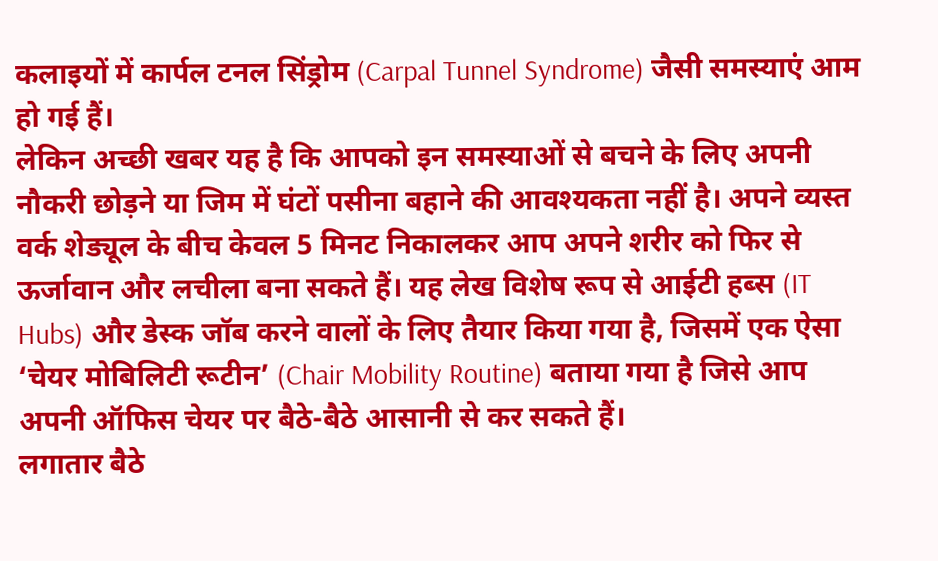कलाइयों में कार्पल टनल सिंड्रोम (Carpal Tunnel Syndrome) जैसी समस्याएं आम हो गई हैं।
लेकिन अच्छी खबर यह है कि आपको इन समस्याओं से बचने के लिए अपनी नौकरी छोड़ने या जिम में घंटों पसीना बहाने की आवश्यकता नहीं है। अपने व्यस्त वर्क शेड्यूल के बीच केवल 5 मिनट निकालकर आप अपने शरीर को फिर से ऊर्जावान और लचीला बना सकते हैं। यह लेख विशेष रूप से आईटी हब्स (IT Hubs) और डेस्क जॉब करने वालों के लिए तैयार किया गया है, जिसमें एक ऐसा ‘चेयर मोबिलिटी रूटीन’ (Chair Mobility Routine) बताया गया है जिसे आप अपनी ऑफिस चेयर पर बैठे-बैठे आसानी से कर सकते हैं।
लगातार बैठे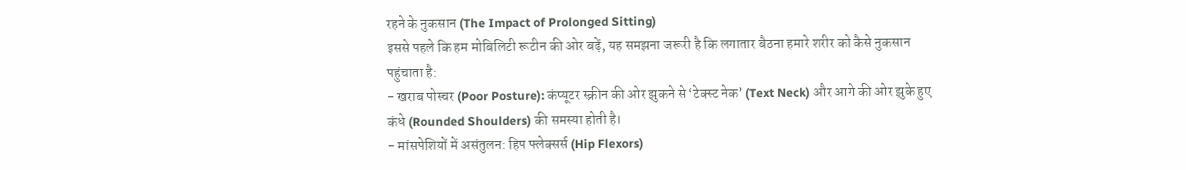रहने के नुकसान (The Impact of Prolonged Sitting)
इससे पहले कि हम मोबिलिटी रूटीन की ओर बढ़ें, यह समझना जरूरी है कि लगातार बैठना हमारे शरीर को कैसे नुकसान पहुंचाता है:
- खराब पोस्चर (Poor Posture): कंप्यूटर स्क्रीन की ओर झुकने से ‘टेक्स्ट नेक’ (Text Neck) और आगे की ओर झुके हुए कंधे (Rounded Shoulders) की समस्या होती है।
- मांसपेशियों में असंतुलन: हिप फ्लेक्सर्स (Hip Flexors)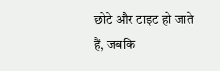छोटे और टाइट हो जाते हैं, जबकि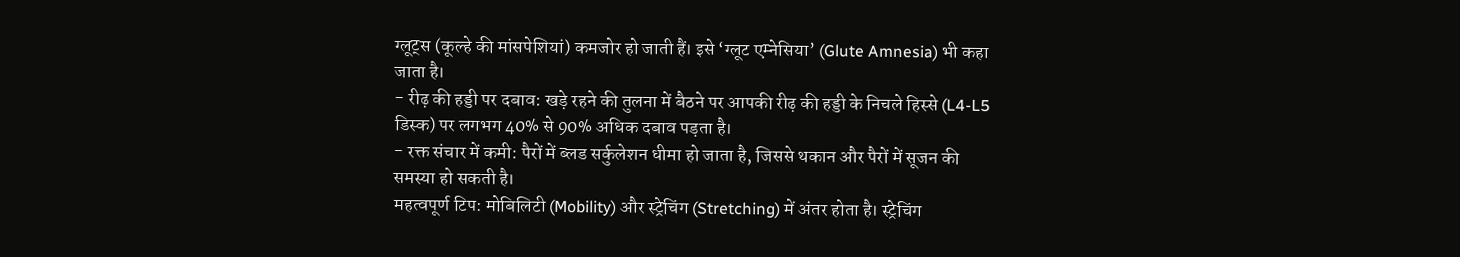ग्लूट्स (कूल्हे की मांसपेशियां) कमजोर हो जाती हैं। इसे ‘ग्लूट एम्नेसिया’ (Glute Amnesia) भी कहा जाता है।
- रीढ़ की हड्डी पर दबाव: खड़े रहने की तुलना में बैठने पर आपकी रीढ़ की हड्डी के निचले हिस्से (L4-L5 डिस्क) पर लगभग 40% से 90% अधिक दबाव पड़ता है।
- रक्त संचार में कमी: पैरों में ब्लड सर्कुलेशन धीमा हो जाता है, जिससे थकान और पैरों में सूजन की समस्या हो सकती है।
महत्वपूर्ण टिप: मोबिलिटी (Mobility) और स्ट्रेचिंग (Stretching) में अंतर होता है। स्ट्रेचिंग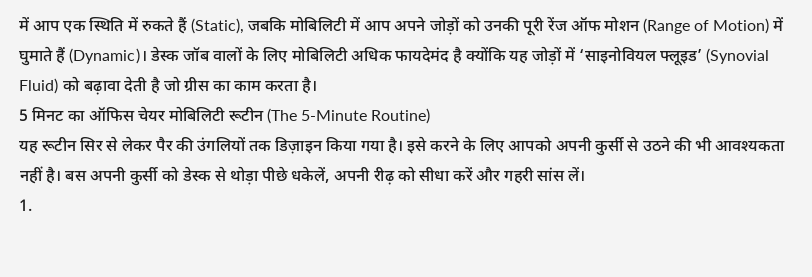में आप एक स्थिति में रुकते हैं (Static), जबकि मोबिलिटी में आप अपने जोड़ों को उनकी पूरी रेंज ऑफ मोशन (Range of Motion) में घुमाते हैं (Dynamic)। डेस्क जॉब वालों के लिए मोबिलिटी अधिक फायदेमंद है क्योंकि यह जोड़ों में ‘साइनोवियल फ्लूइड’ (Synovial Fluid) को बढ़ावा देती है जो ग्रीस का काम करता है।
5 मिनट का ऑफिस चेयर मोबिलिटी रूटीन (The 5-Minute Routine)
यह रूटीन सिर से लेकर पैर की उंगलियों तक डिज़ाइन किया गया है। इसे करने के लिए आपको अपनी कुर्सी से उठने की भी आवश्यकता नहीं है। बस अपनी कुर्सी को डेस्क से थोड़ा पीछे धकेलें, अपनी रीढ़ को सीधा करें और गहरी सांस लें।
1.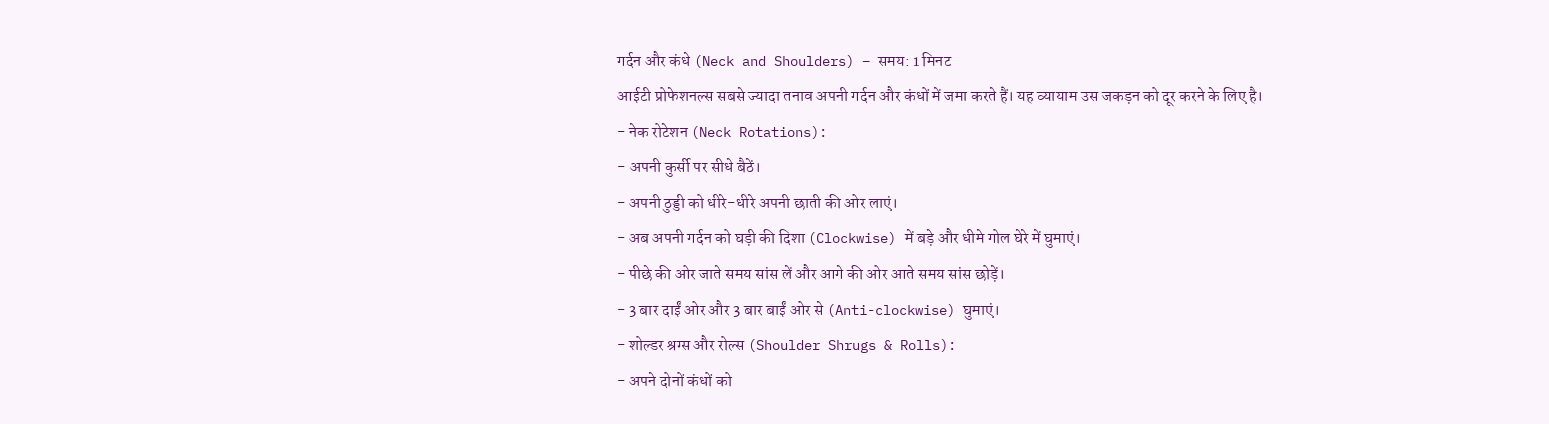गर्दन और कंधे (Neck and Shoulders) – समय: 1 मिनट
आईटी प्रोफेशनल्स सबसे ज्यादा तनाव अपनी गर्दन और कंधों में जमा करते हैं। यह व्यायाम उस जकड़न को दूर करने के लिए है।
- नेक रोटेशन (Neck Rotations):
- अपनी कुर्सी पर सीधे बैठें।
- अपनी ठुड्डी को धीरे-धीरे अपनी छाती की ओर लाएं।
- अब अपनी गर्दन को घड़ी की दिशा (Clockwise) में बड़े और धीमे गोल घेरे में घुमाएं।
- पीछे की ओर जाते समय सांस लें और आगे की ओर आते समय सांस छोड़ें।
- 3 बार दाईं ओर और 3 बार बाईं ओर से (Anti-clockwise) घुमाएं।
- शोल्डर श्रग्स और रोल्स (Shoulder Shrugs & Rolls):
- अपने दोनों कंधों को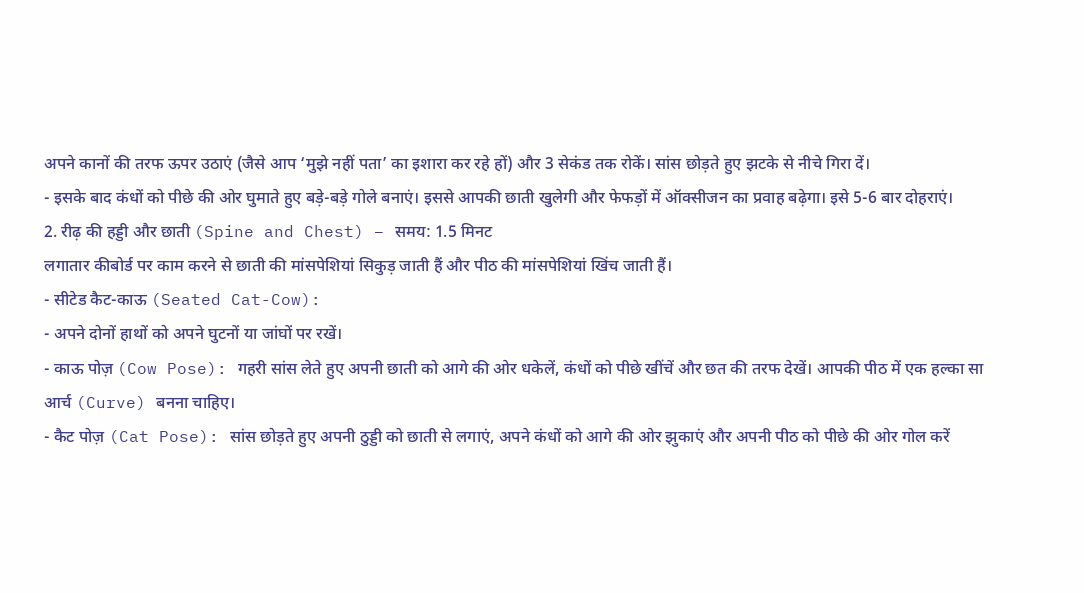अपने कानों की तरफ ऊपर उठाएं (जैसे आप ‘मुझे नहीं पता’ का इशारा कर रहे हों) और 3 सेकंड तक रोकें। सांस छोड़ते हुए झटके से नीचे गिरा दें।
- इसके बाद कंधों को पीछे की ओर घुमाते हुए बड़े-बड़े गोले बनाएं। इससे आपकी छाती खुलेगी और फेफड़ों में ऑक्सीजन का प्रवाह बढ़ेगा। इसे 5-6 बार दोहराएं।
2. रीढ़ की हड्डी और छाती (Spine and Chest) – समय: 1.5 मिनट
लगातार कीबोर्ड पर काम करने से छाती की मांसपेशियां सिकुड़ जाती हैं और पीठ की मांसपेशियां खिंच जाती हैं।
- सीटेड कैट-काऊ (Seated Cat-Cow):
- अपने दोनों हाथों को अपने घुटनों या जांघों पर रखें।
- काऊ पोज़ (Cow Pose): गहरी सांस लेते हुए अपनी छाती को आगे की ओर धकेलें, कंधों को पीछे खींचें और छत की तरफ देखें। आपकी पीठ में एक हल्का सा आर्च (Curve) बनना चाहिए।
- कैट पोज़ (Cat Pose): सांस छोड़ते हुए अपनी ठुड्डी को छाती से लगाएं, अपने कंधों को आगे की ओर झुकाएं और अपनी पीठ को पीछे की ओर गोल करें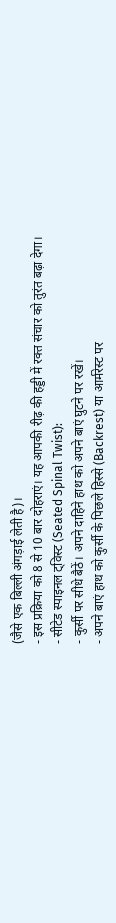(जैसे एक बिल्ली अंगड़ाई लेती है)।
- इस प्रक्रिया को 8 से 10 बार दोहराएं। यह आपकी रीढ़ की हड्डी में रक्त संचार को तुरंत बढ़ा देगा।
- सीटेड स्पाइनल ट्विस्ट (Seated Spinal Twist):
- कुर्सी पर सीधे बैठें। अपने दाहिने हाथ को अपने बाएं घुटने पर रखें।
- अपने बाएं हाथ को कुर्सी के पिछले हिस्से (Backrest) या आर्मरेस्ट पर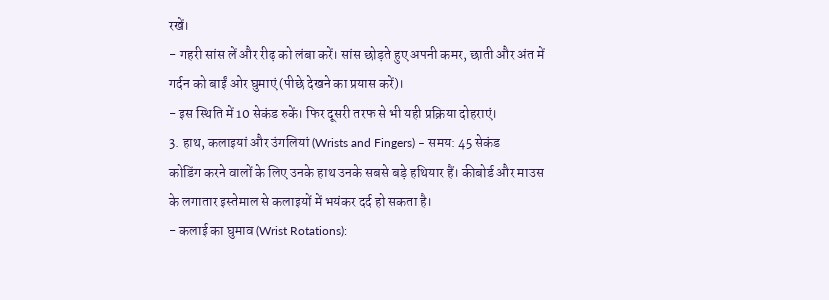रखें।
- गहरी सांस लें और रीढ़ को लंबा करें। सांस छोड़ते हुए अपनी कमर, छाती और अंत में गर्दन को बाईं ओर घुमाएं (पीछे देखने का प्रयास करें)।
- इस स्थिति में 10 सेकंड रुकें। फिर दूसरी तरफ से भी यही प्रक्रिया दोहराएं।
3. हाथ, कलाइयां और उंगलियां (Wrists and Fingers) – समय: 45 सेकंड
कोडिंग करने वालों के लिए उनके हाथ उनके सबसे बड़े हथियार हैं। कीबोर्ड और माउस के लगातार इस्तेमाल से कलाइयों में भयंकर दर्द हो सकता है।
- कलाई का घुमाव (Wrist Rotations):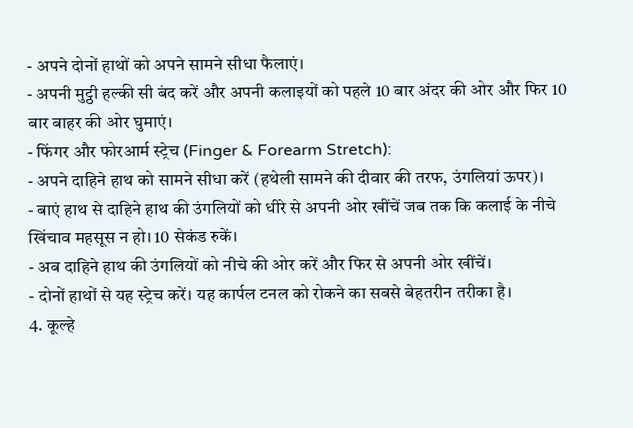- अपने दोनों हाथों को अपने सामने सीधा फैलाएं।
- अपनी मुट्ठी हल्की सी बंद करें और अपनी कलाइयों को पहले 10 बार अंदर की ओर और फिर 10 बार बाहर की ओर घुमाएं।
- फिंगर और फोरआर्म स्ट्रेच (Finger & Forearm Stretch):
- अपने दाहिने हाथ को सामने सीधा करें (हथेली सामने की दीवार की तरफ, उंगलियां ऊपर)।
- बाएं हाथ से दाहिने हाथ की उंगलियों को धीरे से अपनी ओर खींचें जब तक कि कलाई के नीचे खिंचाव महसूस न हो। 10 सेकंड रुकें।
- अब दाहिने हाथ की उंगलियों को नीचे की ओर करें और फिर से अपनी ओर खींचें।
- दोनों हाथों से यह स्ट्रेच करें। यह कार्पल टनल को रोकने का सबसे बेहतरीन तरीका है।
4. कूल्हे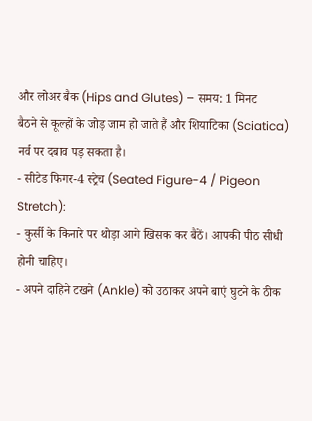और लोअर बैक (Hips and Glutes) – समय: 1 मिनट
बैठने से कूल्हों के जोड़ जाम हो जाते हैं और शियाटिका (Sciatica) नर्व पर दबाव पड़ सकता है।
- सीटेड फिगर-4 स्ट्रेच (Seated Figure-4 / Pigeon Stretch):
- कुर्सी के किनारे पर थोड़ा आगे खिसक कर बैठें। आपकी पीठ सीधी होनी चाहिए।
- अपने दाहिने टखने (Ankle) को उठाकर अपने बाएं घुटने के ठीक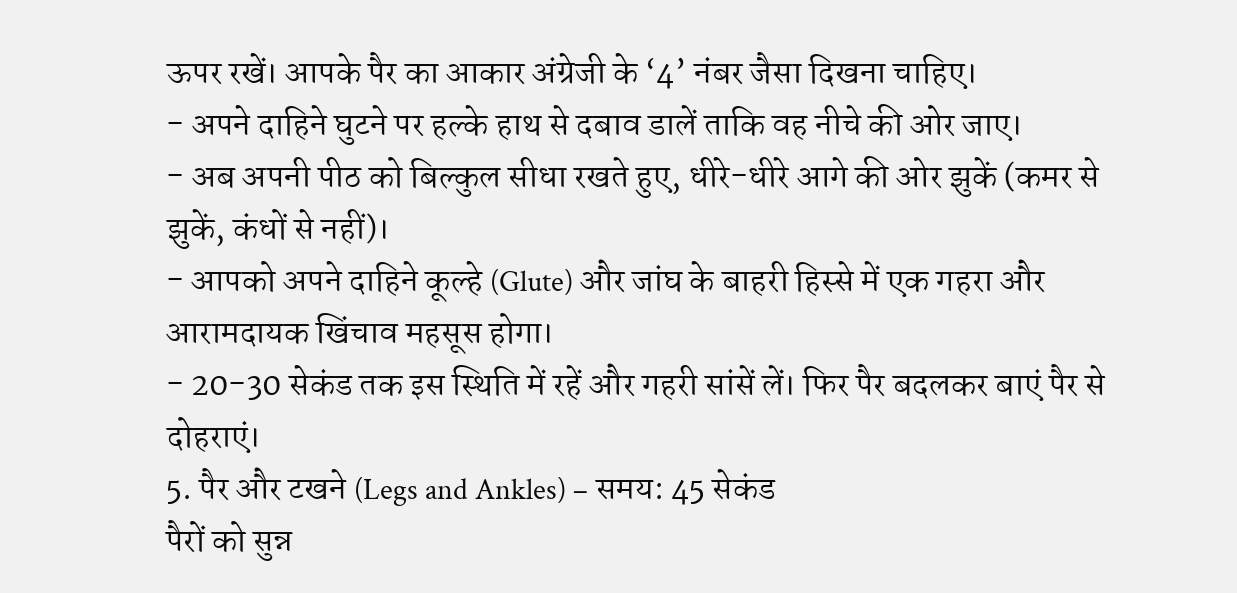ऊपर रखें। आपके पैर का आकार अंग्रेजी के ‘4’ नंबर जैसा दिखना चाहिए।
- अपने दाहिने घुटने पर हल्के हाथ से दबाव डालें ताकि वह नीचे की ओर जाए।
- अब अपनी पीठ को बिल्कुल सीधा रखते हुए, धीरे-धीरे आगे की ओर झुकें (कमर से झुकें, कंधों से नहीं)।
- आपको अपने दाहिने कूल्हे (Glute) और जांघ के बाहरी हिस्से में एक गहरा और आरामदायक खिंचाव महसूस होगा।
- 20-30 सेकंड तक इस स्थिति में रहें और गहरी सांसें लें। फिर पैर बदलकर बाएं पैर से दोहराएं।
5. पैर और टखने (Legs and Ankles) – समय: 45 सेकंड
पैरों को सुन्न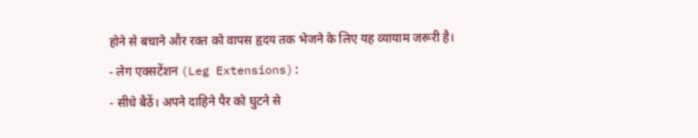होने से बचाने और रक्त को वापस हृदय तक भेजने के लिए यह व्यायाम जरूरी है।
- लेग एक्सटेंशन (Leg Extensions):
- सीधे बैठें। अपने दाहिने पैर को घुटने से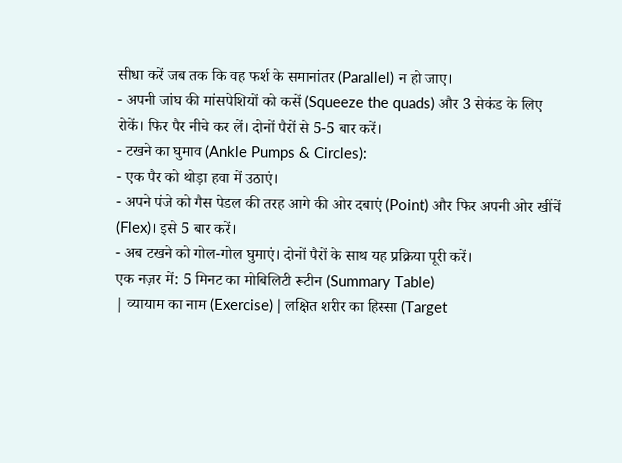सीधा करें जब तक कि वह फर्श के समानांतर (Parallel) न हो जाए।
- अपनी जांघ की मांसपेशियों को कसें (Squeeze the quads) और 3 सेकंड के लिए रोकें। फिर पैर नीचे कर लें। दोनों पैरों से 5-5 बार करें।
- टखने का घुमाव (Ankle Pumps & Circles):
- एक पैर को थोड़ा हवा में उठाएं।
- अपने पंजे को गैस पेडल की तरह आगे की ओर दबाएं (Point) और फिर अपनी ओर खींचें (Flex)। इसे 5 बार करें।
- अब टखने को गोल-गोल घुमाएं। दोनों पैरों के साथ यह प्रक्रिया पूरी करें।
एक नज़र में: 5 मिनट का मोबिलिटी रूटीन (Summary Table)
| व्यायाम का नाम (Exercise) | लक्षित शरीर का हिस्सा (Target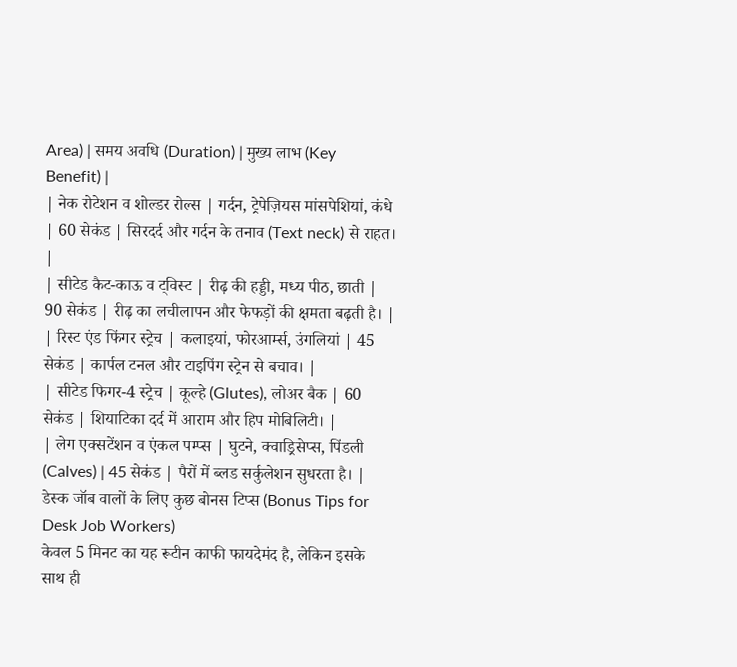Area) | समय अवधि (Duration) | मुख्य लाभ (Key Benefit) |
| नेक रोटेशन व शोल्डर रोल्स | गर्दन, ट्रेपेज़ियस मांसपेशियां, कंधे | 60 सेकंड | सिरदर्द और गर्दन के तनाव (Text neck) से राहत। |
| सीटेड कैट-काऊ व ट्विस्ट | रीढ़ की हड्डी, मध्य पीठ, छाती | 90 सेकंड | रीढ़ का लचीलापन और फेफड़ों की क्षमता बढ़ती है। |
| रिस्ट एंड फिंगर स्ट्रेच | कलाइयां, फोरआर्म्स, उंगलियां | 45 सेकंड | कार्पल टनल और टाइपिंग स्ट्रेन से बचाव। |
| सीटेड फिगर-4 स्ट्रेच | कूल्हे (Glutes), लोअर बैक | 60 सेकंड | शियाटिका दर्द में आराम और हिप मोबिलिटी। |
| लेग एक्सटेंशन व एंकल पम्प्स | घुटने, क्वाड्रिसेप्स, पिंडली (Calves) | 45 सेकंड | पैरों में ब्लड सर्कुलेशन सुधरता है। |
डेस्क जॉब वालों के लिए कुछ बोनस टिप्स (Bonus Tips for Desk Job Workers)
केवल 5 मिनट का यह रूटीन काफी फायदेमंद है, लेकिन इसके साथ ही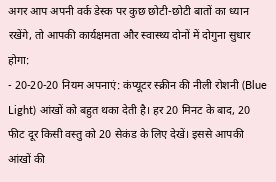अगर आप अपनी वर्क डेस्क पर कुछ छोटी-छोटी बातों का ध्यान रखेंगे, तो आपकी कार्यक्षमता और स्वास्थ्य दोनों में दोगुना सुधार होगा:
- 20-20-20 नियम अपनाएं: कंप्यूटर स्क्रीन की नीली रोशनी (Blue Light) आंखों को बहुत थका देती है। हर 20 मिनट के बाद, 20 फीट दूर किसी वस्तु को 20 सेकंड के लिए देखें। इससे आपकी आंखों की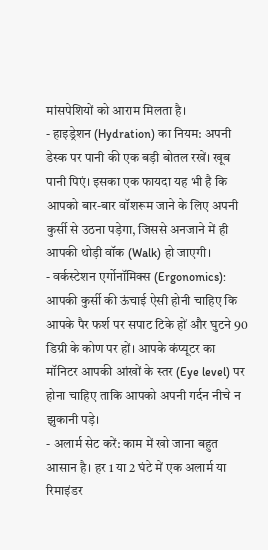मांसपेशियों को आराम मिलता है।
- हाइड्रेशन (Hydration) का नियम: अपनी डेस्क पर पानी की एक बड़ी बोतल रखें। खूब पानी पिएं। इसका एक फायदा यह भी है कि आपको बार-बार वॉशरूम जाने के लिए अपनी कुर्सी से उठना पड़ेगा, जिससे अनजाने में ही आपकी थोड़ी वॉक (Walk) हो जाएगी।
- वर्कस्टेशन एर्गोनॉमिक्स (Ergonomics): आपकी कुर्सी की ऊंचाई ऐसी होनी चाहिए कि आपके पैर फर्श पर सपाट टिके हों और घुटने 90 डिग्री के कोण पर हों। आपके कंप्यूटर का मॉनिटर आपकी आंखों के स्तर (Eye level) पर होना चाहिए ताकि आपको अपनी गर्दन नीचे न झुकानी पड़े।
- अलार्म सेट करें: काम में खो जाना बहुत आसान है। हर 1 या 2 घंटे में एक अलार्म या रिमाइंडर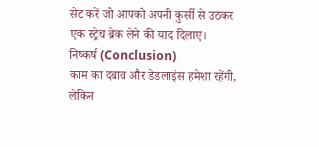सेट करें जो आपको अपनी कुर्सी से उठकर एक स्ट्रेच ब्रेक लेने की याद दिलाए।
निष्कर्ष (Conclusion)
काम का दबाव और डेडलाइंस हमेशा रहेंगी, लेकिन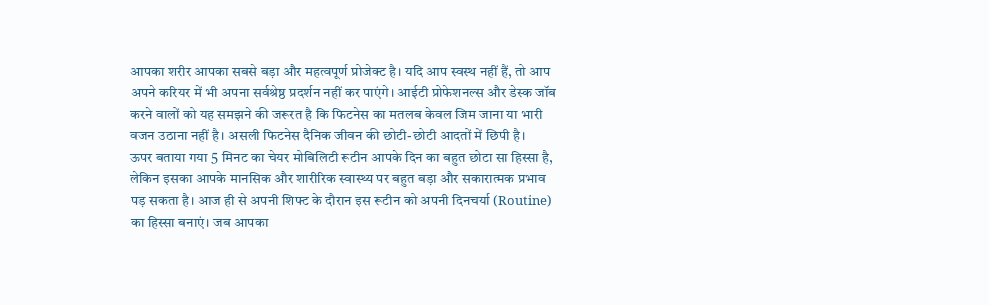आपका शरीर आपका सबसे बड़ा और महत्वपूर्ण प्रोजेक्ट है। यदि आप स्वस्थ नहीं हैं, तो आप अपने करियर में भी अपना सर्वश्रेष्ठ प्रदर्शन नहीं कर पाएंगे। आईटी प्रोफेशनल्स और डेस्क जॉब करने वालों को यह समझने की जरूरत है कि फिटनेस का मतलब केवल जिम जाना या भारी वजन उठाना नहीं है। असली फिटनेस दैनिक जीवन की छोटी-छोटी आदतों में छिपी है।
ऊपर बताया गया 5 मिनट का चेयर मोबिलिटी रूटीन आपके दिन का बहुत छोटा सा हिस्सा है, लेकिन इसका आपके मानसिक और शारीरिक स्वास्थ्य पर बहुत बड़ा और सकारात्मक प्रभाव पड़ सकता है। आज ही से अपनी शिफ्ट के दौरान इस रूटीन को अपनी दिनचर्या (Routine) का हिस्सा बनाएं। जब आपका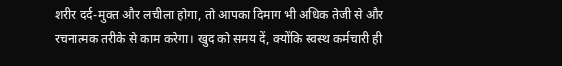शरीर दर्द-मुक्त और लचीला होगा, तो आपका दिमाग भी अधिक तेजी से और रचनात्मक तरीके से काम करेगा। खुद को समय दें, क्योंकि स्वस्थ कर्मचारी ही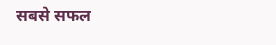सबसे सफल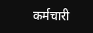कर्मचारी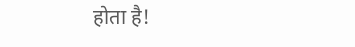होता है!